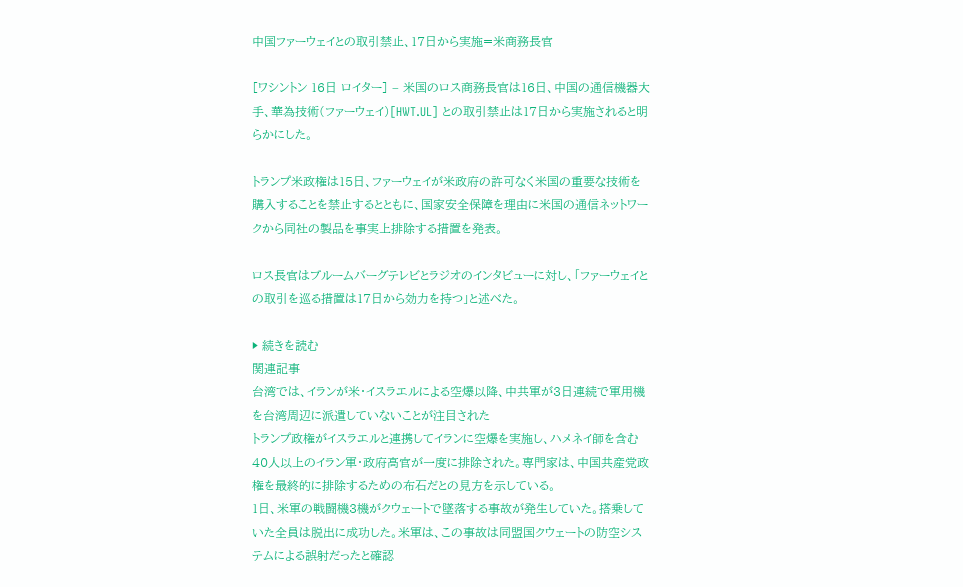中国ファーウェイとの取引禁止、17日から実施=米商務長官

[ワシントン 16日 ロイター] – 米国のロス商務長官は16日、中国の通信機器大手、華為技術(ファーウェイ)[HWT.UL] との取引禁止は17日から実施されると明らかにした。

トランプ米政権は15日、ファーウェイが米政府の許可なく米国の重要な技術を購入することを禁止するとともに、国家安全保障を理由に米国の通信ネットワークから同社の製品を事実上排除する措置を発表。

ロス長官はブルームバーグテレビとラジオのインタビューに対し、「ファーウェイとの取引を巡る措置は17日から効力を持つ」と述べた。

▶ 続きを読む
関連記事
台湾では、イランが米・イスラエルによる空爆以降、中共軍が3日連続で軍用機を台湾周辺に派遣していないことが注目された
トランプ政権がイスラエルと連携してイランに空爆を実施し、ハメネイ師を含む40人以上のイラン軍・政府高官が一度に排除された。専門家は、中国共産党政権を最終的に排除するための布石だとの見方を示している。
1日、米軍の戦闘機3機がクウェートで墜落する事故が発生していた。搭乗していた全員は脱出に成功した。米軍は、この事故は同盟国クウェートの防空システムによる誤射だったと確認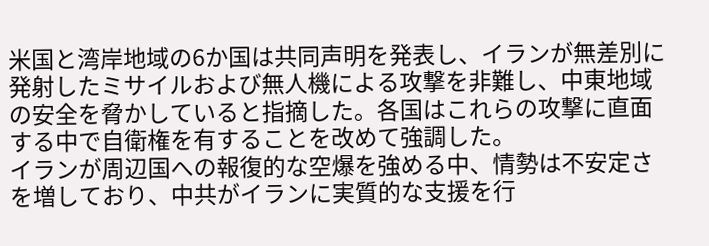米国と湾岸地域の6か国は共同声明を発表し、イランが無差別に発射したミサイルおよび無人機による攻撃を非難し、中東地域の安全を脅かしていると指摘した。各国はこれらの攻撃に直面する中で自衛権を有することを改めて強調した。
イランが周辺国への報復的な空爆を強める中、情勢は不安定さを増しており、中共がイランに実質的な支援を行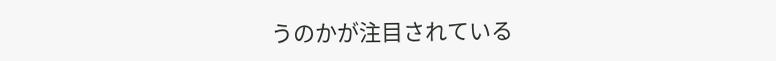うのかが注目されている